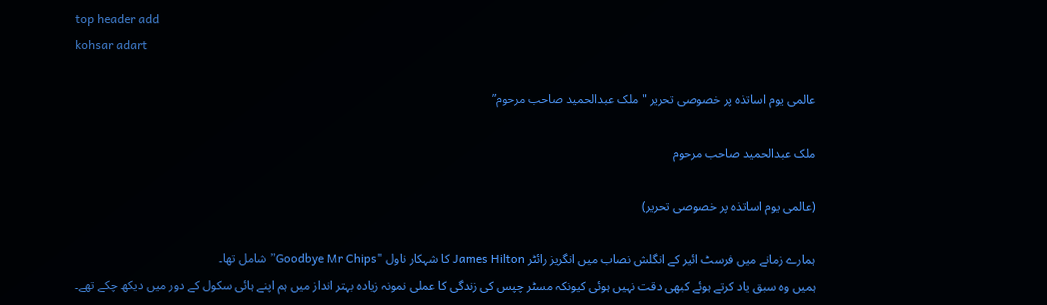top header add
kohsar adart

عالمی یوم اساتذہ پر خصوصی تحریر "ملک عبدالحمید صاحب مرحوم”

ملک عبدالحمید صاحب مرحوم

(عالمی یوم اساتذہ پر خصوصی تحریر)

ہمارے زمانے میں فرسٹ ائیر کے انگلش نصاب میں انگریز رائٹر James Hilton کا شہکار ناول "Goodbye Mr Chips” شامل تھا۔
ہمیں وہ سبق یاد کرتے ہوئے کبھی دقت نہیں ہوئی کیونکہ مسٹر چپس کی زندگی کا عملی نمونہ زیادہ بہتر انداز میں ہم اپنے ہائی سکول کے دور میں دیکھ چکے تھے۔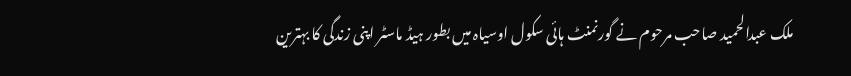ملک عبدالحمید صاحب مرحوم نے گورنمنٹ ہائی سکول اوسیاہ میں بطور ہیڈ ماسٹر اپنی زندگی کا بہترین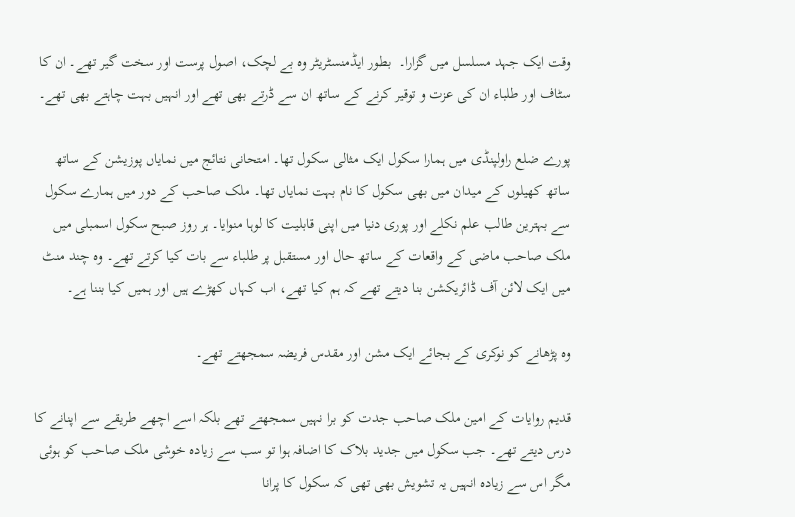وقت ایک جہد مسلسل میں گزارا۔  بطور ایڈمنسٹریٹر وہ بے لچک، اصول پرست اور سخت گیر تھے۔ ان کا سٹاف اور طلباء ان کی عزت و توقیر کرنے کے ساتھ ان سے ڈرتے بھی تھے اور انہیں بہت چاہتے بھی تھے۔

پورے ضلع راولپنڈی میں ہمارا سکول ایک مثالی سکول تھا۔ امتحانی نتائج میں نمایاں پوزیشن کے ساتھ ساتھ کھیلوں کے میدان میں بھی سکول کا نام بہت نمایاں تھا۔ ملک صاحب کے دور میں ہمارے سکول سے بہترین طالب علم نکلے اور پوری دنیا میں اپنی قابلیت کا لوہا منوایا۔ ہر روز صبح سکول اسمبلی میں ملک صاحب ماضی کے واقعات کے ساتھ حال اور مستقبل پر طلباء سے بات کیا کرتے تھے۔ وہ چند منٹ میں ایک لائن آف ڈائریکشن بنا دیتے تھے کہ ہم کیا تھے، اب کہاں کھڑے ہیں اور ہمیں کیا بننا ہے۔

وہ پڑھانے کو نوکری کے بجائے ایک مشن اور مقدس فریضہ سمجھتے تھے۔

قدیم روایات کے امین ملک صاحب جدت کو برا نہیں سمجھتے تھے بلکہ اسے اچھے طریقے سے اپنانے کا درس دیتے تھے۔ جب سکول میں جدید بلاک کا اضافہ ہوا تو سب سے زیادہ خوشی ملک صاحب کو ہوئی مگر اس سے زیادہ انہیں یہ تشویش بھی تھی کہ سکول کا پرانا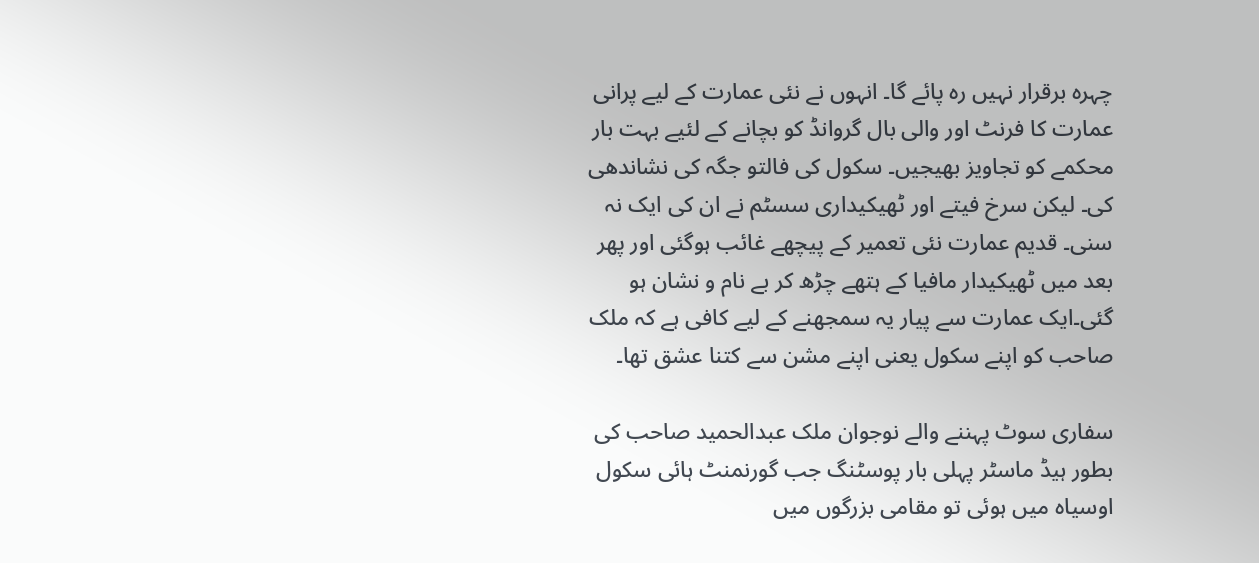چہرہ برقرار نہیں رہ پائے گا۔ انہوں نے نئی عمارت کے لیے پرانی عمارت کا فرنٹ اور والی بال گروانڈ کو بچانے کے لئیے بہت بار محکمے کو تجاویز بھیجیں۔ سکول کی فالتو جگہ کی نشاندھی کی۔ لیکن سرخ فیتے اور ٹھیکیداری سسٹم نے ان کی ایک نہ سنی۔ قدیم عمارت نئی تعمیر کے پیچھے غائب ہوگئی اور پھر بعد میں ٹھیکیدار مافیا کے ہتھے چڑھ کر بے نام و نشان ہو گئی۔ایک عمارت سے پیار یہ سمجھنے کے لیے کافی ہے کہ ملک صاحب کو اپنے سکول یعنی اپنے مشن سے کتنا عشق تھا۔

سفاری سوٹ پہننے والے نوجوان ملک عبدالحمید صاحب کی بطور ہیڈ ماسٹر پہلی بار پوسٹنگ جب گورنمنٹ ہائی سکول اوسیاہ میں ہوئی تو مقامی بزرگوں میں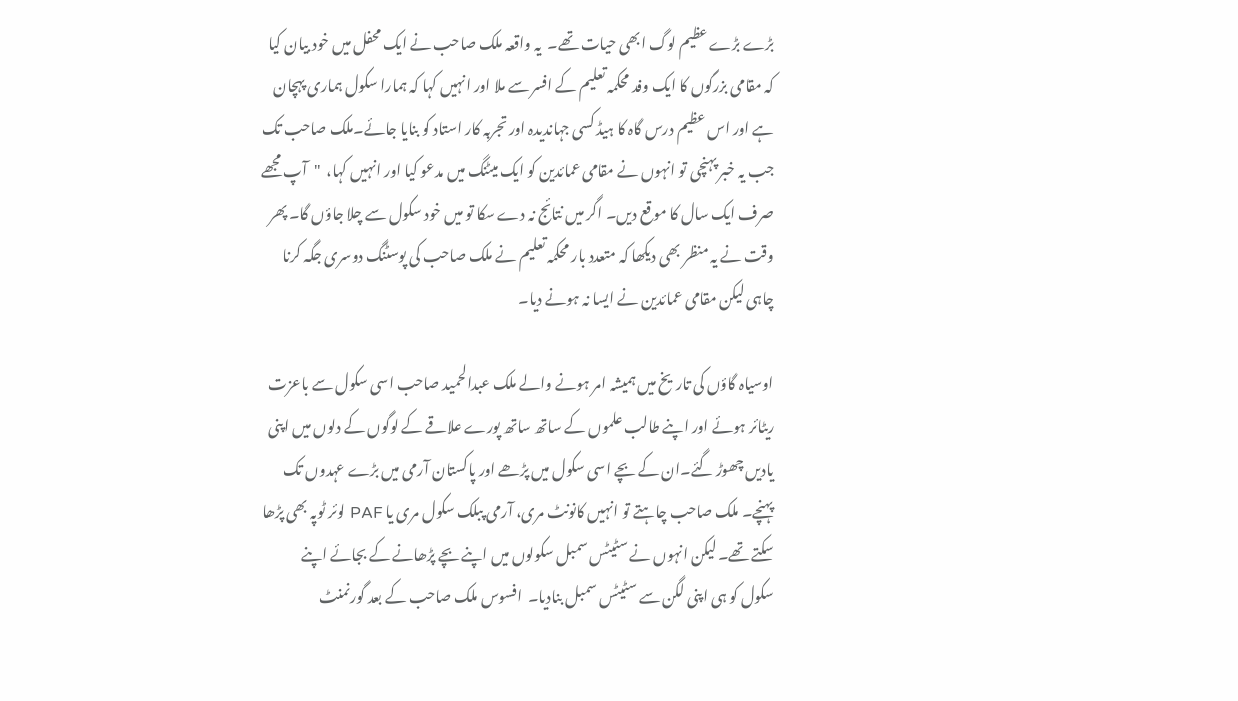بڑے بڑے عظیم لوگ ابھی حیات تھے۔  یہ واقعہ ملک صاحب نے ایک محفل میں خود بیان کیا کہ مقامی بزرگوں کا ایک وفد محکمہ تعلیم کے افسر سے ملا اور انہیں کہا کہ ہمارا سکول ہماری پہچان ہے اور اس عظیم درس گاہ کا ہیڈ کسی جہاندیدہ اور تجربہ کار استاد کو بنایا جائے۔ملک صاحب تک جب یہ خبر پہنچی تو انہوں نے مقامی عمائدین کو ایک میٹنگ میں مدعو کیا اور انہیں کہا،  "آپ مجھے صرف ایک سال کا موقع دیں۔ اگر میں نتائج نہ دے سکا تو میں خود سکول سے چلا جاؤں گا۔ پھر وقت نے یہ منظر بھی دیکھا کہ متعدد بار محکمہ تعلیم نے ملک صاحب کی پوسٹنگ دوسری جگہ کرنا چاہی لیکن مقامی عمائدین نے ایسا نہ ہونے دیا۔

اوسیاہ گاؤں کی تاریخ میں ہمیشہ امر ہونے والے ملک عبدالحمید صاحب اسی سکول سے باعزت ریٹائر ہوئے اور اپنے طالب علموں کے ساتھ ساتھ پورے علاقے کے لوگوں کے دلوں میں اپنی یادیں چھوڑ گئے۔ان کے بچے اسی سکول میں پڑھے اور پاکستان آرمی میں بڑے عہدوں تک پہنچے۔ ملک صاحب چاہتے تو انہیں کانونٹ مری، آرمی پبلک سکول مری یا PAF لوئر ٹوپہ بھی پڑھا سکتے تھے۔ لیکن انہوں نے سٹیٹس سمبل سکولوں میں اپنے بچے پڑھانے کے بجائے اپنے سکول کو ہی اپنی لگن سے سٹیٹس سمبل بنادیا۔  افسوس ملک صاحب کے بعد گورنمنٹ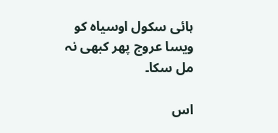ہائی سکول اوسیاہ کو ویسا عروج پھر کبھی نہ مل سکا۔

اس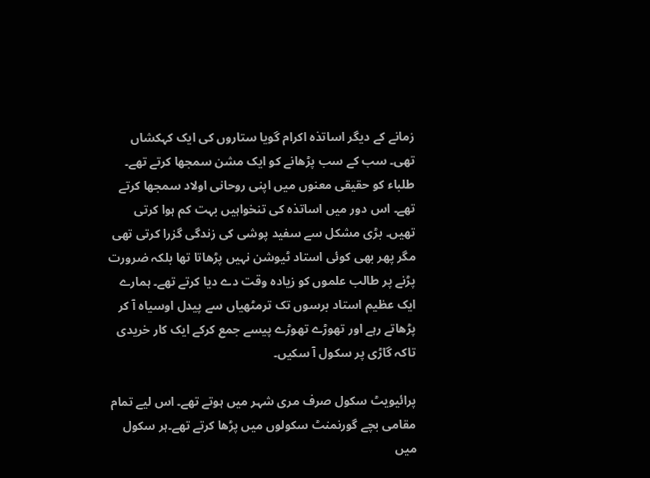زمانے کے دیگر اساتذہ اکرام گویا ستاروں کی ایک کہکشاں تھی۔ سب کے سب پڑھانے کو ایک مشن سمجھا کرتے تھے۔ طلباء کو حقیقی معنوں میں اپنی روحانی اولاد سمجھا کرتے تھے۔ اس دور میں اساتذہ کی تنخواہیں بہت کم ہوا کرتی تھیں۔ بڑی مشکل سے سفید پوشی کی زندگی گزرا کرتی تھی مگر پھر بھی کوئی استاد ٹیوشن نہیں پڑھاتا تھا بلکہ ضرورت پڑنے پر طالب علموں کو زیادہ وقت دے دیا کرتے تھے۔ ہمارے ایک عظیم استاد برسوں تک ترمٹھیاں سے پیدل اوسیاہ آ کر پڑھاتے رہے اور تھوڑے تھوڑے پیسے جمع کرکے ایک کار خریدی تاکہ گاڑی پر سکول آ سکیں۔

پرائیویٹ سکول صرف مری شہر میں ہوتے تھے۔ اس لیے تمام مقامی بچے گورنمنٹ سکولوں میں پڑھا کرتے تھے۔ہر سکول میں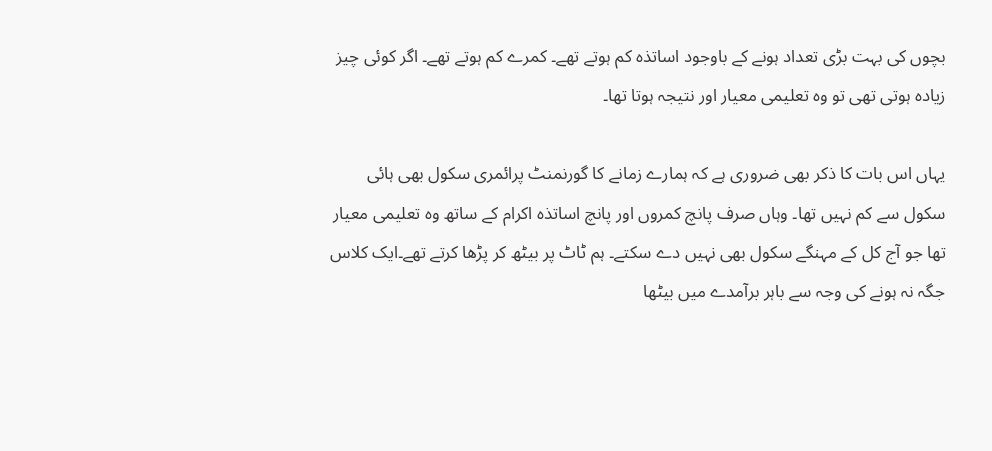بچوں کی بہت بڑی تعداد ہونے کے باوجود اساتذہ کم ہوتے تھے۔ کمرے کم ہوتے تھے۔ اگر کوئی چیز زیادہ ہوتی تھی تو وہ تعلیمی معیار اور نتیجہ ہوتا تھا۔

یہاں اس بات کا ذکر بھی ضروری ہے کہ ہمارے زمانے کا گورنمنٹ پرائمری سکول بھی ہائی سکول سے کم نہیں تھا۔ وہاں صرف پانچ کمروں اور پانچ اساتذہ اکرام کے ساتھ وہ تعلیمی معیار تھا جو آج کل کے مہنگے سکول بھی نہیں دے سکتے۔ ہم ٹاٹ پر بیٹھ کر پڑھا کرتے تھے۔ایک کلاس جگہ نہ ہونے کی وجہ سے باہر برآمدے میں بیٹھا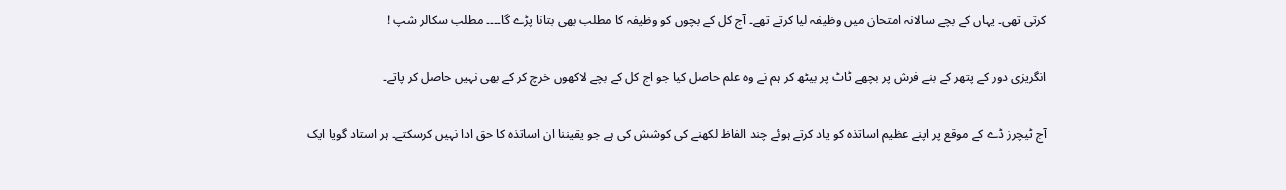کرتی تھی۔ یہاں کے بچے سالانہ امتحان میں وظیفہ لیا کرتے تھے۔ آج کل کے بچوں کو وظیفہ کا مطلب بھی بتانا پڑے گا۔۔۔۔ مطلب سکالر شپ !

انگریزی دور کے پتھر کے بنے فرش پر بچھے ٹاٹ پر بیٹھ کر ہم نے وہ علم حاصل کیا جو اج کل کے بچے لاکھوں خرچ کر کے بھی نہیں حاصل کر پاتے۔

آج ٹیچرز ڈے کے موقع پر اپنے عظیم اساتذہ کو یاد کرتے ہوئے چند الفاظ لکھنے کی کوشش کی ہے جو یقیننا ان اساتذہ کا حق ادا نہیں کرسکتے۔ ہر استاد گویا ایک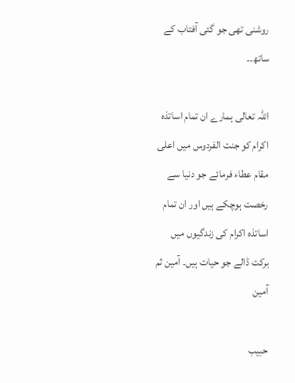روشنی تھی جو گئی آفتاب کے ساتھ۔۔

اللہ تعالی ہمارے ان تمام اساتذہ اکرام کو جنت الفردوس میں اعلی مقام عطاء فرمائے جو دنیا سے رخصت ہوچکے ہیں اور ان تمام اساتذہ اکرام کی زندگیوں میں برکت ڈالے جو حیات ہیں۔ آمین ثم آمین

حبیب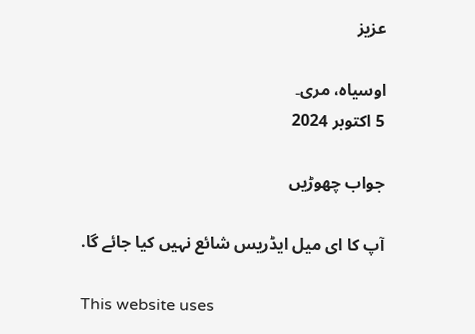عزیز

اوسیاہ، مری۔
5 اکتوبر 2024

جواب چھوڑیں

آپ کا ای میل ایڈریس شائع نہیں کیا جائے گا.

This website uses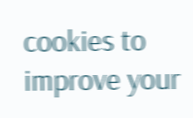cookies to improve your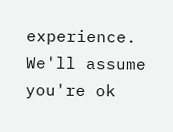experience. We'll assume you're ok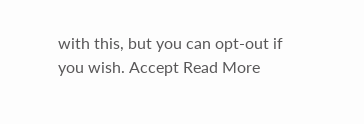with this, but you can opt-out if you wish. Accept Read More